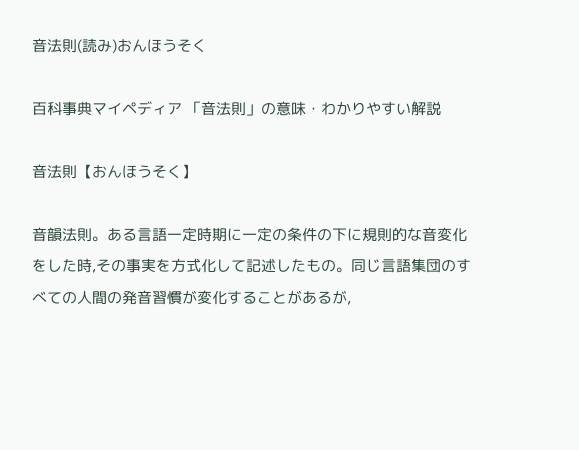音法則(読み)おんほうそく

百科事典マイペディア 「音法則」の意味・わかりやすい解説

音法則【おんほうそく】

音韻法則。ある言語一定時期に一定の条件の下に規則的な音変化をした時,その事実を方式化して記述したもの。同じ言語集団のすべての人間の発音習慣が変化することがあるが,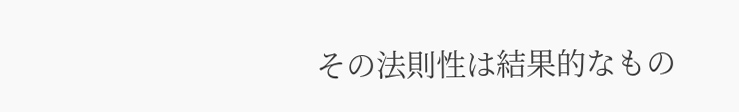その法則性は結果的なもの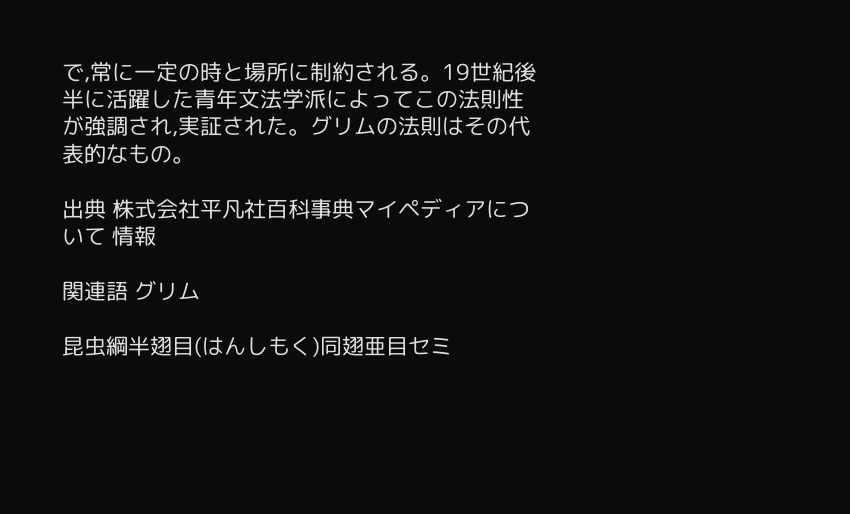で,常に一定の時と場所に制約される。19世紀後半に活躍した青年文法学派によってこの法則性が強調され,実証された。グリムの法則はその代表的なもの。

出典 株式会社平凡社百科事典マイペディアについて 情報

関連語 グリム

昆虫綱半翅目(はんしもく)同翅亜目セミ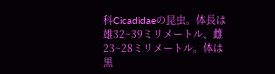科Cicadidaeの昆虫。体長は雄32~39ミリメートル、雌23~28ミリメートル。体は黒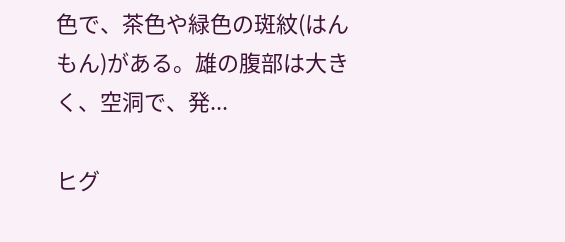色で、茶色や緑色の斑紋(はんもん)がある。雄の腹部は大きく、空洞で、発...

ヒグ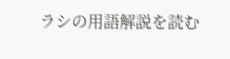ラシの用語解説を読む